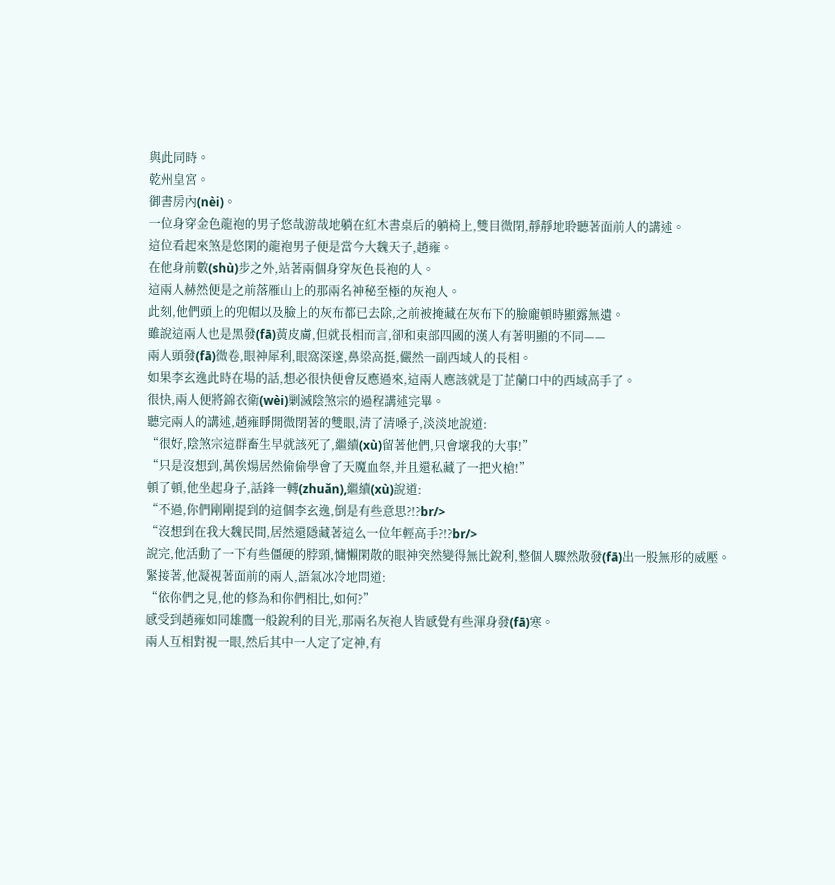與此同時。
乾州皇宮。
御書房內(nèi)。
一位身穿金色龍袍的男子悠哉游哉地躺在紅木書桌后的躺椅上,雙目微閉,靜靜地聆聽著面前人的講述。
這位看起來煞是悠閑的龍袍男子便是當今大魏天子,趙雍。
在他身前數(shù)步之外,站著兩個身穿灰色長袍的人。
這兩人赫然便是之前落雁山上的那兩名神秘至極的灰袍人。
此刻,他們頭上的兜帽以及臉上的灰布都已去除,之前被掩藏在灰布下的臉龐頓時顯露無遺。
雖說這兩人也是黑發(fā)黃皮膚,但就長相而言,卻和東部四國的漢人有著明顯的不同——
兩人頭發(fā)微卷,眼神犀利,眼窩深邃,鼻梁高挺,儼然一副西域人的長相。
如果李玄逸此時在場的話,想必很快便會反應過來,這兩人應該就是丁芷蘭口中的西域高手了。
很快,兩人便將錦衣衛(wèi)剿滅陰煞宗的過程講述完畢。
聽完兩人的講述,趙雍睜開微閉著的雙眼,清了清嗓子,淡淡地說道:
“很好,陰煞宗這群畜生早就該死了,繼續(xù)留著他們,只會壞我的大事!”
“只是沒想到,萬俟煬居然偷偷學會了天魔血祭,并且還私藏了一把火槍!”
頓了頓,他坐起身子,話鋒一轉(zhuǎn),繼續(xù)說道:
“不過,你們剛剛提到的這個李玄逸,倒是有些意思?!?br/>
“沒想到在我大魏民間,居然還隱藏著這么一位年輕高手?!?br/>
說完,他活動了一下有些僵硬的脖頸,慵懶閑散的眼神突然變得無比銳利,整個人驟然散發(fā)出一股無形的威壓。
緊接著,他凝視著面前的兩人,語氣冰冷地問道:
“依你們之見,他的修為和你們相比,如何?”
感受到趙雍如同雄鷹一般銳利的目光,那兩名灰袍人皆感覺有些渾身發(fā)寒。
兩人互相對視一眼,然后其中一人定了定神,有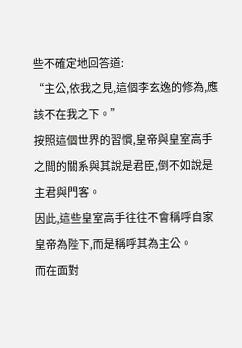些不確定地回答道:
“主公,依我之見,這個李玄逸的修為,應該不在我之下。”
按照這個世界的習慣,皇帝與皇室高手之間的關系與其說是君臣,倒不如說是主君與門客。
因此,這些皇室高手往往不會稱呼自家皇帝為陛下,而是稱呼其為主公。
而在面對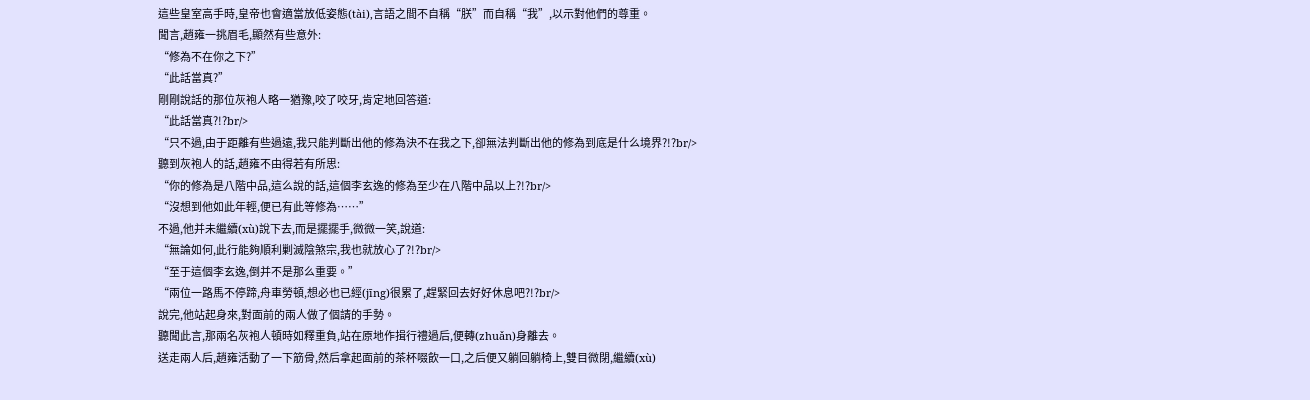這些皇室高手時,皇帝也會適當放低姿態(tài),言語之間不自稱“朕”而自稱“我”,以示對他們的尊重。
聞言,趙雍一挑眉毛,顯然有些意外:
“修為不在你之下?”
“此話當真?”
剛剛說話的那位灰袍人略一猶豫,咬了咬牙,肯定地回答道:
“此話當真?!?br/>
“只不過,由于距離有些過遠,我只能判斷出他的修為決不在我之下,卻無法判斷出他的修為到底是什么境界?!?br/>
聽到灰袍人的話,趙雍不由得若有所思:
“你的修為是八階中品,這么說的話,這個李玄逸的修為至少在八階中品以上?!?br/>
“沒想到他如此年輕,便已有此等修為……”
不過,他并未繼續(xù)說下去,而是擺擺手,微微一笑,說道:
“無論如何,此行能夠順利剿滅陰煞宗,我也就放心了?!?br/>
“至于這個李玄逸,倒并不是那么重要。”
“兩位一路馬不停蹄,舟車勞頓,想必也已經(jīng)很累了,趕緊回去好好休息吧?!?br/>
說完,他站起身來,對面前的兩人做了個請的手勢。
聽聞此言,那兩名灰袍人頓時如釋重負,站在原地作揖行禮過后,便轉(zhuǎn)身離去。
送走兩人后,趙雍活動了一下筋骨,然后拿起面前的茶杯啜飲一口,之后便又躺回躺椅上,雙目微閉,繼續(xù)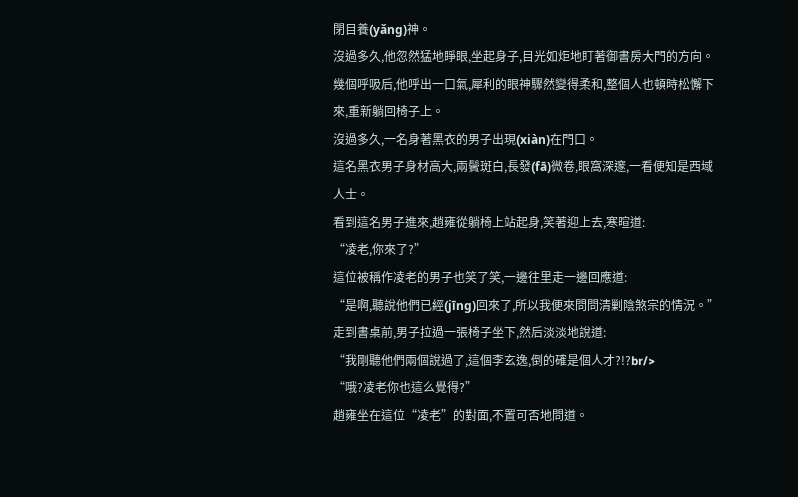閉目養(yǎng)神。
沒過多久,他忽然猛地睜眼,坐起身子,目光如炬地盯著御書房大門的方向。
幾個呼吸后,他呼出一口氣,犀利的眼神驟然變得柔和,整個人也頓時松懈下來,重新躺回椅子上。
沒過多久,一名身著黑衣的男子出現(xiàn)在門口。
這名黑衣男子身材高大,兩鬢斑白,長發(fā)微卷,眼窩深邃,一看便知是西域人士。
看到這名男子進來,趙雍從躺椅上站起身,笑著迎上去,寒暄道:
“凌老,你來了?”
這位被稱作凌老的男子也笑了笑,一邊往里走一邊回應道:
“是啊,聽說他們已經(jīng)回來了,所以我便來問問清剿陰煞宗的情況。”
走到書桌前,男子拉過一張椅子坐下,然后淡淡地說道:
“我剛聽他們兩個說過了,這個李玄逸,倒的確是個人才?!?br/>
“哦?凌老你也這么覺得?”
趙雍坐在這位“凌老”的對面,不置可否地問道。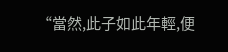“當然,此子如此年輕,便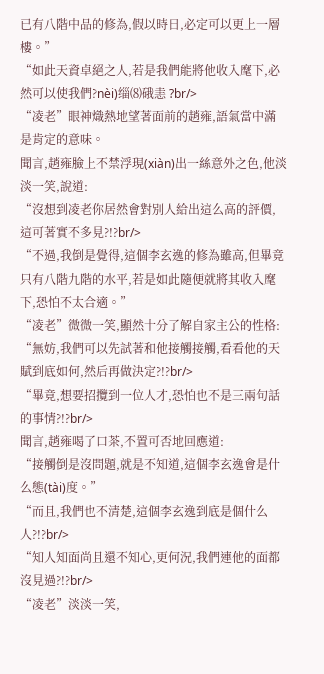已有八階中品的修為,假以時日,必定可以更上一層樓。”
“如此天資卓絕之人,若是我們能將他收入麾下,必然可以使我們?nèi)缁⑻硪恚 ?br/>
“凌老”眼神熾熱地望著面前的趙雍,語氣當中滿是肯定的意味。
聞言,趙雍臉上不禁浮現(xiàn)出一絲意外之色,他淡淡一笑,說道:
“沒想到凌老你居然會對別人給出這么高的評價,這可著實不多見?!?br/>
“不過,我倒是覺得,這個李玄逸的修為雖高,但畢竟只有八階九階的水平,若是如此隨便就將其收入麾下,恐怕不太合適。”
“凌老”微微一笑,顯然十分了解自家主公的性格:
“無妨,我們可以先試著和他接觸接觸,看看他的天賦到底如何,然后再做決定?!?br/>
“畢竟,想要招攬到一位人才,恐怕也不是三兩句話的事情?!?br/>
聞言,趙雍喝了口茶,不置可否地回應道:
“接觸倒是沒問題,就是不知道,這個李玄逸會是什么態(tài)度。”
“而且,我們也不清楚,這個李玄逸到底是個什么人?!?br/>
“知人知面尚且還不知心,更何況,我們連他的面都沒見過?!?br/>
“凌老”淡淡一笑,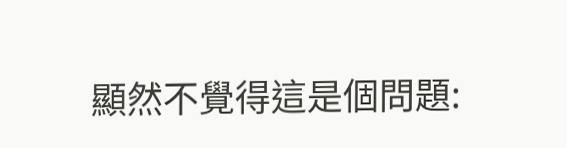顯然不覺得這是個問題: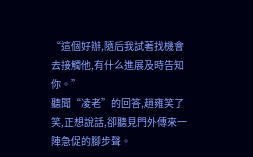“這個好辦,隨后我試著找機會去接觸他,有什么進展及時告知你。”
聽聞“凌老”的回答,趙雍笑了笑,正想說話,卻聽見門外傳來一陣急促的腳步聲。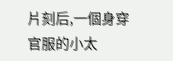片刻后,一個身穿官服的小太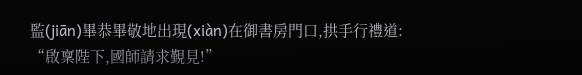監(jiān)畢恭畢敬地出現(xiàn)在御書房門口,拱手行禮道:
“啟稟陛下,國師請求覲見!”